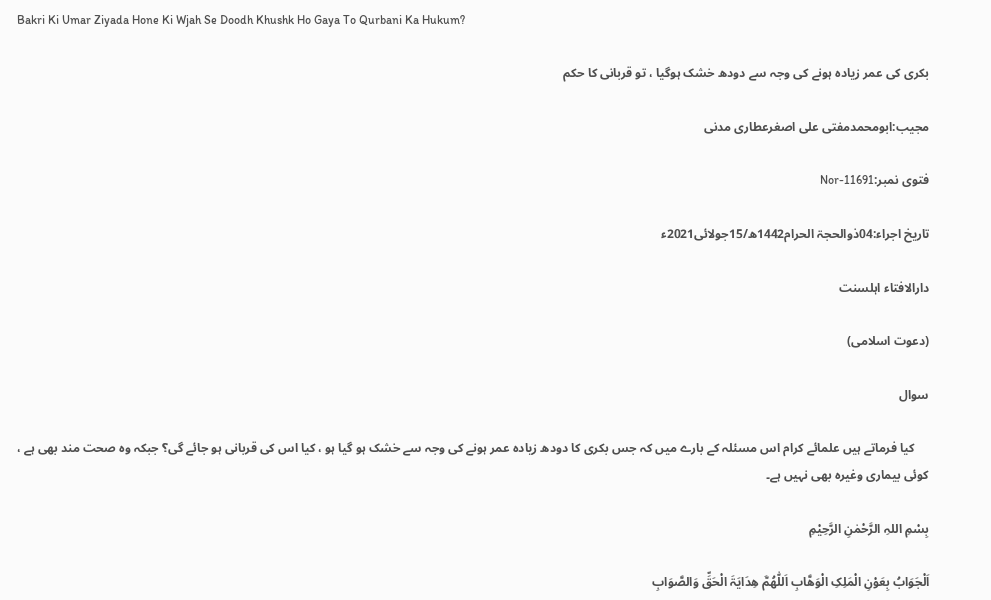Bakri Ki Umar Ziyada Hone Ki Wjah Se Doodh Khushk Ho Gaya To Qurbani Ka Hukum?

بکری کی عمر زیادہ ہونے کی وجہ سے دودھ خشک ہوگیا ، تو قربانی کا حکم

مجیب:ابومحمدمفتی علی اصغرعطاری مدنی

فتوی نمبر:Nor-11691

تاریخ اجراء:04ذوالحجۃ الحرام1442ھ/15جولائی2021ء

دارالافتاء اہلسنت

(دعوت اسلامی)

سوال

     کیا فرماتے ہیں علمائے کرام اس مسئلہ کے بارے میں کہ جس بکری کا دودھ زیادہ عمر ہونے کی وجہ سے خشک ہو گیا ہو ، کیا اس کی قربانی ہو جائے گی؟ جبکہ وہ صحت مند بھی ہے ، کوئی بیماری وغیرہ بھی نہیں ہے۔

بِسْمِ اللہِ الرَّحْمٰنِ الرَّحِیْمِ

اَلْجَوَابُ بِعَوْنِ الْمَلِکِ الْوَھَّابِ اَللّٰھُمَّ ھِدَایَۃَ الْحَقِّ وَالصَّوَابِ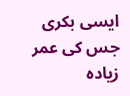ایسی بکری جس کی عمر زیادہ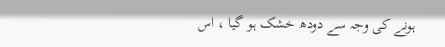ہونے کی وجہ سے دودھ خشک ہو گیا ، اس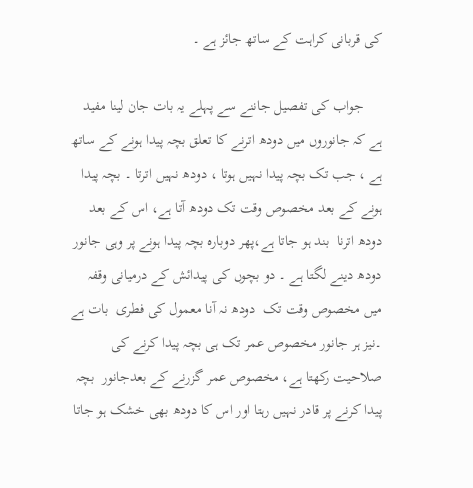کی قربانی کراہت کے ساتھ جائز ہے ۔

     جواب کی تفصیل جاننے سے پہلے یہ بات جان لینا مفید ہے کہ جانوروں میں دودھ اترنے کا تعلق بچہ پیدا ہونے کے ساتھ ہے ، جب تک بچہ پیدا نہیں ہوتا ، دودھ نہیں اترتا ۔ بچہ پیدا ہونے کے بعد مخصوص وقت تک دودھ آتا ہے، اس کے بعد دودھ اترنا  بند ہو جاتا ہے،پھر دوبارہ بچہ پیدا ہونے پر وہی جانور دودھ دینے لگتا ہے ۔ دو بچوں کی پیدائش کے درمیانی وقفہ میں مخصوص وقت تک  دودھ نہ آنا معمول کی فطری  بات ہے ۔نیز ہر جانور مخصوص عمر تک ہی بچہ پیدا کرنے کی صلاحیت رکھتا ہے، مخصوص عمر گزرنے کے بعدجانور  بچہ پیدا کرنے پر قادر نہیں رہتا اور اس کا دودھ بھی خشک ہو جاتا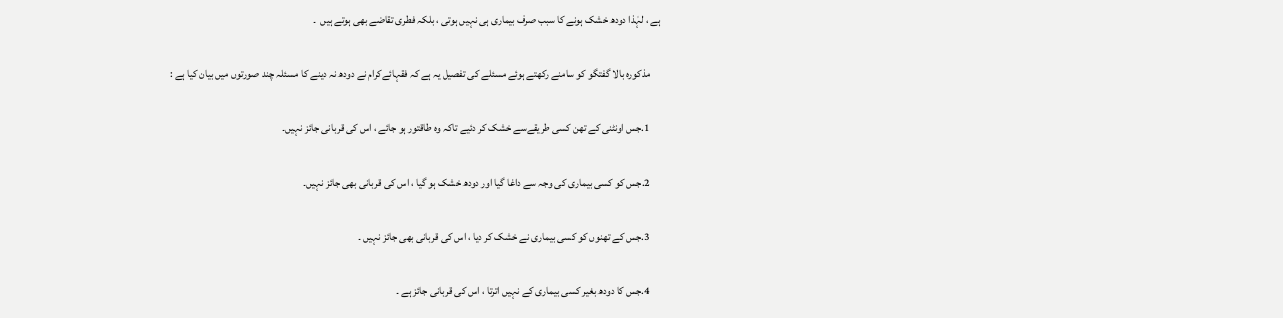ہے ، لہٰذا دودھ خشک ہونے کا سبب صرف بیماری ہی نہیں ہوتی ، بلکہ فطری تقاضے بھی ہوتے ہیں  ۔

     مذکورہ بالا گفتگو کو سامنے رکھتے ہوئے مسئلے کی تفصیل یہ ہے کہ فقہائےکرام نے دودھ نہ دینے کا مسئلہ چند صورتوں میں بیان کیا ہے :

     1.جس اونٹنی کے تھن کسی طریقےسے خشک کر دئیے تاکہ وہ طاقتور ہو جائے ، اس کی قربانی جائز نہیں۔

     2.جس کو کسی بیماری کی وجہ سے داغا گیا اور دودھ خشک ہو گیا ، اس کی قربانی بھی جائز نہیں۔

     3.جس کے تھنوں کو کسی بیماری نے خشک کر دیا ، اس کی قربانی بھی جائز نہیں ۔

     4.جس کا دودھ بغیر کسی بیماری کے نہیں اترتا ، اس کی قربانی جائز ہے ۔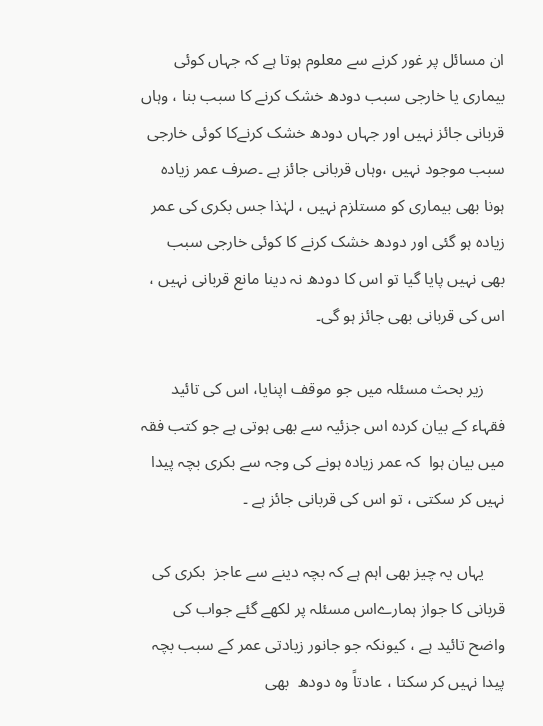ان مسائل پر غور کرنے سے معلوم ہوتا ہے کہ جہاں کوئی بیماری یا خارجی سبب دودھ خشک کرنے کا سبب بنا ، وہاں قربانی جائز نہیں اور جہاں دودھ خشک کرنےکا کوئی خارجی سبب موجود نہیں ،وہاں قربانی جائز ہے ۔صرف عمر زیادہ ہونا بھی بیماری کو مستلزم نہیں ، لہٰذا جس بکری کی عمر زیادہ ہو گئی اور دودھ خشک کرنے کا کوئی خارجی سبب بھی نہیں پایا گیا تو اس کا دودھ نہ دینا مانع قربانی نہیں ، اس کی قربانی بھی جائز ہو گی۔

     زیر بحث مسئلہ میں جو موقف اپنایا، اس کی تائید فقہاء کے بیان کردہ اس جزئیہ سے بھی ہوتی ہے جو کتب فقہ میں بیان ہوا  کہ عمر زیادہ ہونے کی وجہ سے بکری بچہ پیدا نہیں کر سکتی ، تو اس کی قربانی جائز ہے ۔

     یہاں یہ چیز بھی اہم ہے کہ بچہ دینے سے عاجز  بکری کی قربانی کا جواز ہمارےاس مسئلہ پر لکھے گئے جواب کی واضح تائید ہے ، کیونکہ جو جانور زیادتی عمر کے سبب بچہ پیدا نہیں کر سکتا ، عادتاً وہ دودھ  بھی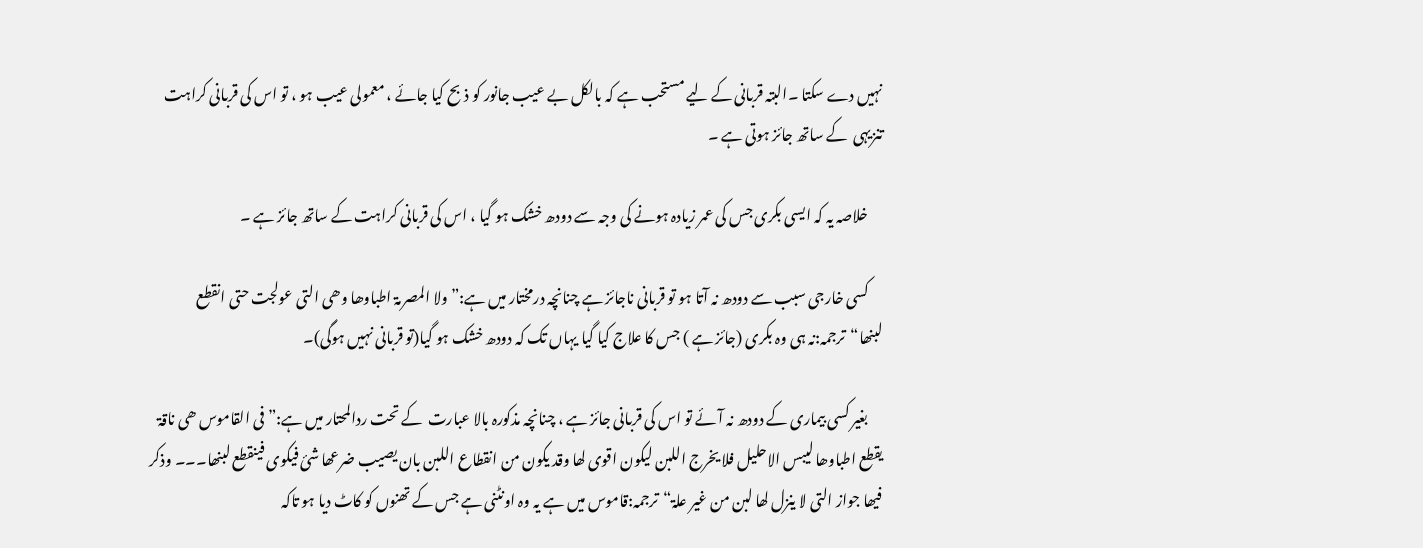نہیں دے سکتا ۔البتہ قربانی کے لیے مستحب ہے کہ بالکل بے عیب جانور کو ذبح کیا جائے ، معمولی عیب ہو ، تو اس کی قربانی کراہت  تنزیہی  کے ساتھ جائز ہوتی ہے ۔

     خلاصہ یہ کہ ایسی بکری جس کی عمر زیادہ ہونے کی وجہ سے دودھ خشک ہو گیا ، اس کی قربانی کراہت کے ساتھ جائز ہے ۔

     کسی خارجی سبب سے دودھ نہ آتا ہو تو قربانی ناجائز ہے چنانچہ درمختار میں ہے:”ولا المصرمۃ اطباوھا وھی التی عولجت حتی انقطع لبنھا“ترجمہ:نہ ہی وہ بکری (جائز ہے ) جس کا علاج کیا گیا یہاں تک کہ دودھ خشک ہو گیا(تو قربانی نہیں ہوگی)۔

     بغیر کسی بیماری کے دودھ نہ آئے تو اس کی قربانی جائز ہے ، چنانچہ مذکورہ بالا عبارت  کے تحت ردالمحتار میں ہے:”فی القاموس ھی ناقۃ یقطع اطباوھا لیبس الاحلیل فلا یخرج اللبن لیکون اقوی لھا وقد یکون من انقطاع اللبن بان یصیب ضرعھا شئ فیکوی فینقطع لبنھا۔۔۔ وذکر فیھا جواز التی لا ینزل لھا لبن من غیر علۃ“ترجمہ:قاموس میں ہے یہ وہ اونٹنی ہے جس کے تھنوں کو کاٹ دیا ہو تاکہ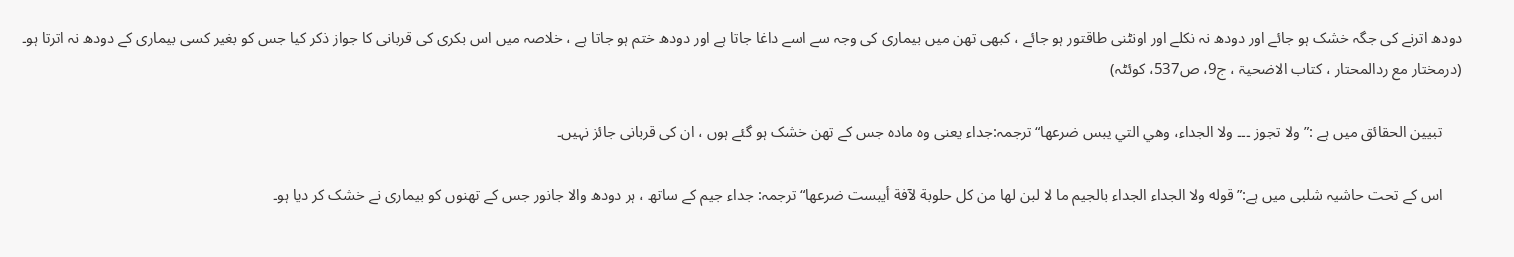دودھ اترنے کی جگہ خشک ہو جائے اور دودھ نہ نکلے اور اونٹنی طاقتور ہو جائے ، کبھی تھن میں بیماری کی وجہ سے اسے داغا جاتا ہے اور دودھ ختم ہو جاتا ہے ، خلاصہ میں اس بکری کی قربانی کا جواز ذکر کیا جس کو بغیر کسی بیماری کے دودھ نہ اترتا ہو۔ (درمختار مع ردالمحتار ، کتاب الاضحیۃ ، ج9، ص537، کوئٹہ)

     تبیین الحقائق میں ہے :”ولا تجوز ۔۔۔ ولا الجداء، وهي التي يبس ضرعها“ترجمہ:جداء یعنی وہ مادہ جس کے تھن خشک ہو گئے ہوں ، ان کی قربانی جائز نہیں۔

     اس کے تحت حاشیہ شلبی میں ہے:”قوله ولا الجداء الجداء بالجيم ما لا لبن لها من كل حلوبة لآفة أيبست ضرعها“ترجمہ: جداء جیم کے ساتھ ، ہر دودھ والا جانور جس کے تھنوں کو بیماری نے خشک کر دیا ہو۔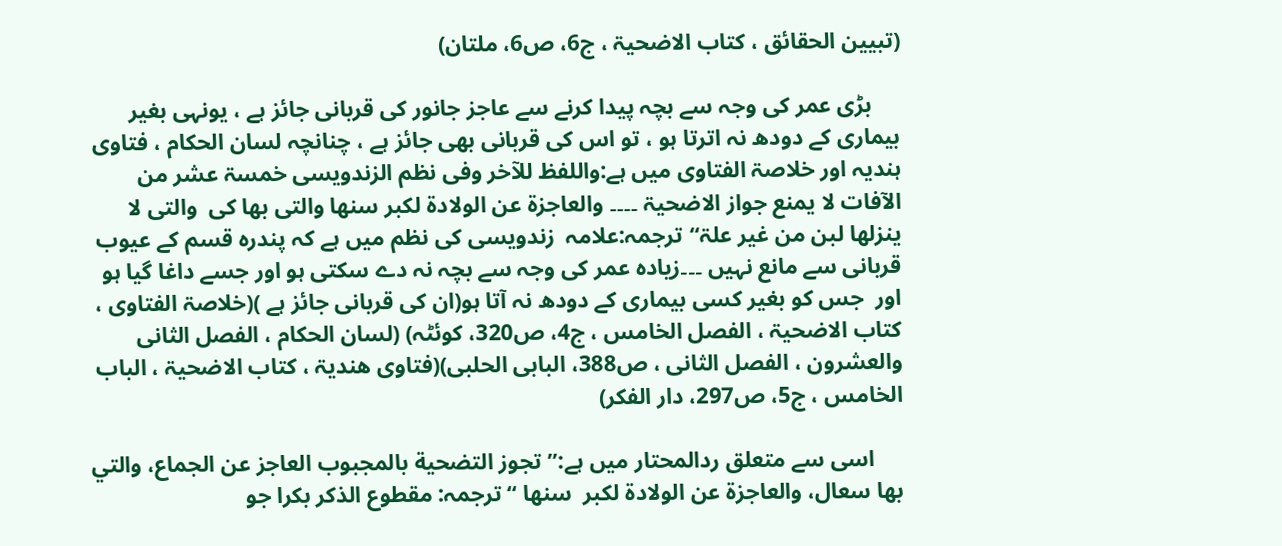(تبیین الحقائق ، کتاب الاضحیۃ ، ج6، ص6، ملتان)

     بڑی عمر کی وجہ سے بچہ پیدا کرنے سے عاجز جانور کی قربانی جائز ہے ، یونہی بغیر بیماری کے دودھ نہ اترتا ہو ، تو اس کی قربانی بھی جائز ہے ، چنانچہ لسان الحکام ، فتاوی ہندیہ اور خلاصۃ الفتاوی میں ہے:واللفظ للآخر وفی نظم الزندویسی خمسۃ عشر من الآفات لا یمنع جواز الاضحیۃ ۔۔۔۔ والعاجزۃ عن الولادۃ لکبر سنھا والتی بھا کی  والتی لا ینزلھا لبن من غیر علۃ“ترجمہ:علامہ  زندویسی کی نظم میں ہے کہ پندرہ قسم کے عیوب قربانی سے مانع نہیں ۔۔۔زیادہ عمر کی وجہ سے بچہ نہ دے سکتی ہو اور جسے داغا گیا ہو اور  جس کو بغیر کسی بیماری کے دودھ نہ آتا ہو(ان کی قربانی جائز ہے )(خلاصۃ الفتاوی ، کتاب الاضحیۃ ، الفصل الخامس ، ج4، ص320، کوئٹہ) (لسان الحکام ، الفصل الثانی والعشرون ، الفصل الثانی ، ص388، البابی الحلبی)(فتاوی هندیۃ ، کتاب الاضحیۃ ، الباب الخامس ، ج5، ص297، دار الفکر)

     اسی سے متعلق ردالمحتار میں ہے:”تجوز التضحية بالمجبوب العاجز عن الجماع، والتي بها سعال، والعاجزة عن الولادة لكبر  سنها “ ترجمہ: مقطوع الذکر بکرا جو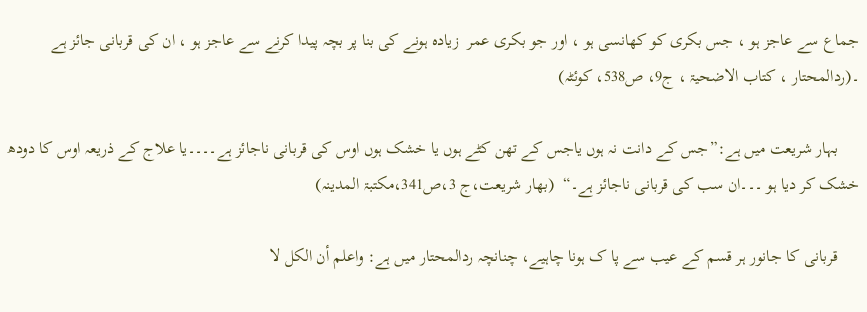جماع سے عاجز ہو ، جس بکری کو کھانسی ہو ، اور جو بکری عمر  زیادہ ہونے کی بنا پر بچہ پیدا کرنے سے عاجز ہو ، ان کی قربانی جائز ہے ۔(ردالمحتار ، کتاب الاضحیۃ ، ج9، ص538، کوئٹہ)

     بہار شریعت میں ہے:”جس کے دانت نہ ہوں یاجس کے تھن کٹے ہوں یا خشک ہوں اوس کی قربانی ناجائز ہے۔۔۔۔یا علاج کے ذریعہ اوس کا دودھ خشک کر دیا ہو ۔۔۔ان سب کی قربانی ناجائز ہے۔“  (بھار شریعت،ج 3،ص341،مکتبۃ المدینہ)

     قربانی کا جانور ہر قسم کے عیب سے پا ک ہونا چاہیے، چنانچہ ردالمحتار میں ہے: واعلم أن الكل لا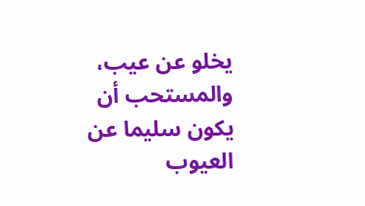يخلو عن عيب، والمستحب أن يكون سليما عن العيوب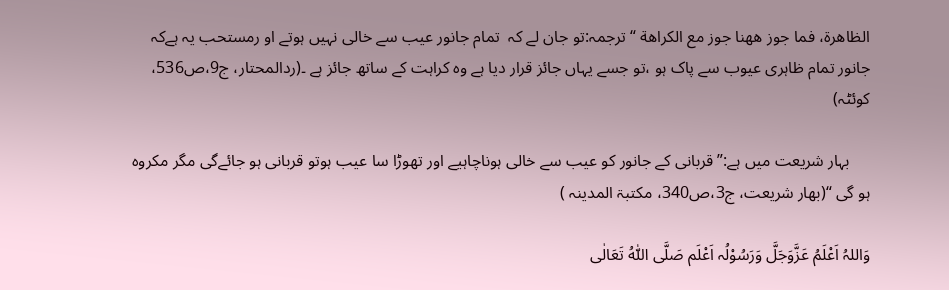الظاهرة، فما جوز ههنا جوز مع الكراهة “ترجمہ:تو جان لے کہ  تمام جانور عیب سے خالی نہیں ہوتے او رمستحب یہ ہےکہ جانور تمام ظاہری عیوب سے پاک ہو ،تو جسے یہاں جائز قرار دیا ہے وہ کراہت کے ساتھ جائز ہے ۔(ردالمحتار، ج9،ص536، کوئٹہ)

     بہار شریعت میں ہے:”قربانی کے جانور کو عیب سے خالی ہوناچاہیے اور تھوڑا سا عیب ہوتو قربانی ہو جائےگی مگر مکروہ  ہو گی “(بھار شریعت، ج3،ص340، مکتبۃ المدینہ )

وَاللہُ اَعْلَمُ عَزَّوَجَلَّ وَرَسُوْلُہ اَعْلَم صَلَّی اللّٰہُ تَعَالٰی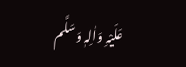عَلَیْہِ وَاٰلِہٖ وَسَلَّم